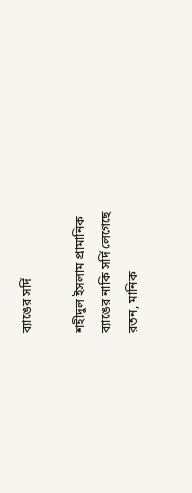ব্যাঙের সর্দি

শহীদুল ইসলাম প্রামানিক
ব্যাঙের নাকি সর্দি লেগেছে
রতন, মানিক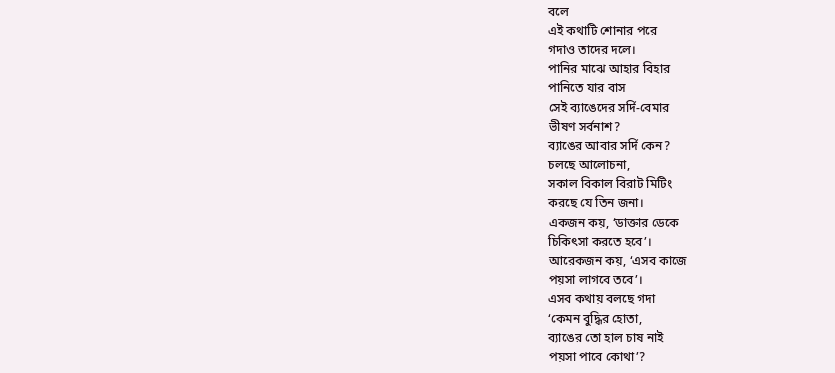বলে
এই কথাটি শোনার পরে
গদাও তাদের দলে।
পানির মাঝে আহার বিহার
পানিতে যার বাস
সেই ব্যাঙেদের সর্দি-বেমার
ভীষণ সর্বনাশ?
ব্যাঙের আবার সর্দি কেন?
চলছে আলোচনা,
সকাল বিকাল বিরাট মিটিং
করছে যে তিন জনা।
একজন কয়, ‘ডাক্তার ডেকে
চিকিৎসা করতে হবে’।
আরেকজন কয়, ‘এসব কাজে
পয়সা লাগবে তবে’।
এসব কথায় বলছে গদা
‘কেমন বুদ্ধির হোতা,
ব্যাঙের তো হাল চাষ নাই
পয়সা পাবে কোথা’?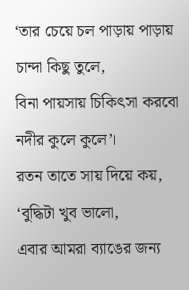‘তার চেয়ে চল পাড়ায় পাড়ায়
চান্দা কিছু তুলে,
বিনা পায়সায় চিকিৎসা করবো
নদীর কুলে কুলে’।
রতন তাতে সায় দিয়ে কয়,
‘বুদ্ধিটা খুব ভালো,
এবার আমরা ব্যাঙের জন্য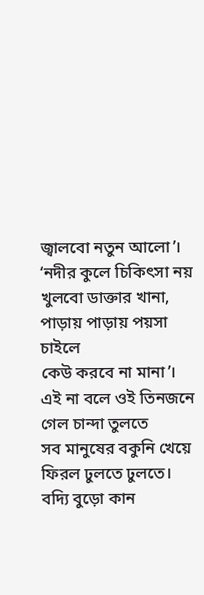জ্বালবো নতুন আলো’।
‘নদীর কুলে চিকিৎসা নয়
খুলবো ডাক্তার খানা,
পাড়ায় পাড়ায় পয়সা চাইলে
কেউ করবে না মানা’।
এই না বলে ওই তিনজনে
গেল চান্দা তুলতে
সব মানুষের বকুনি খেয়ে
ফিরল ঢুলতে ঢুলতে।
বদ্যি বুড়ো কান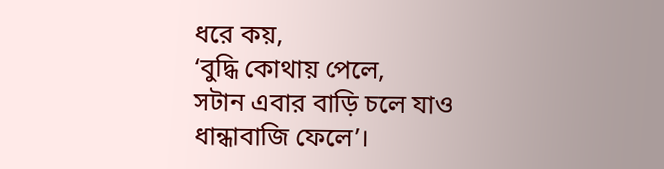ধরে কয়,
‘বুদ্ধি কোথায় পেলে,
সটান এবার বাড়ি চলে যাও
ধান্ধাবাজি ফেলে’।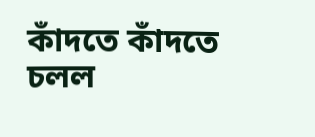কাঁদতে কাঁদতে চলল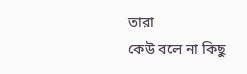তারা
কেউ বলে না কিছু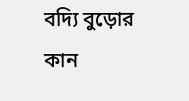বদ্যি বুড়োর কান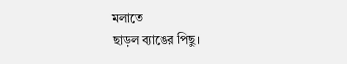মলাতে
ছাড়ল ব্যাঙের পিছু।